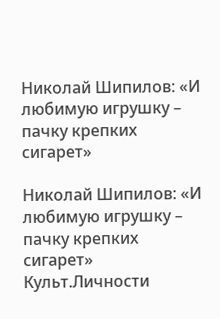Николай Шипилов: «И любимую игрушку – пачку крепких сигарет»

Николай Шипилов: «И любимую игрушку – пачку крепких сигарет» Культ.Личности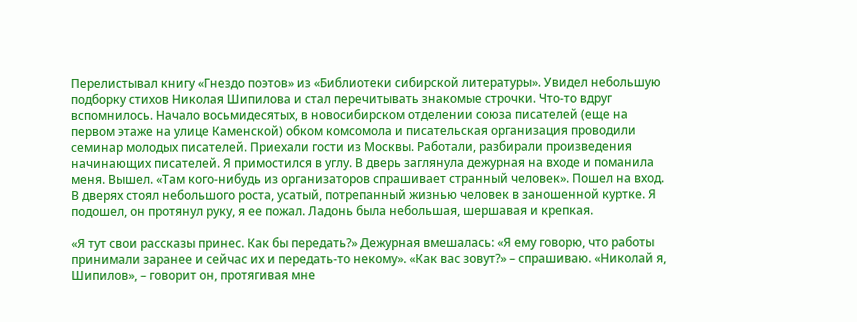Перелистывал книгу «Гнездо поэтов» из «Библиотеки сибирской литературы». Увидел небольшую подборку стихов Николая Шипилова и стал перечитывать знакомые строчки. Что-то вдруг вспомнилось. Начало восьмидесятых, в новосибирском отделении союза писателей (еще на первом этаже на улице Каменской) обком комсомола и писательская организация проводили семинар молодых писателей. Приехали гости из Москвы. Работали, разбирали произведения начинающих писателей. Я примостился в углу. В дверь заглянула дежурная на входе и поманила меня. Вышел. «Там кого-нибудь из организаторов спрашивает странный человек». Пошел на вход. В дверях стоял небольшого роста, усатый, потрепанный жизнью человек в заношенной куртке. Я подошел, он протянул руку, я ее пожал. Ладонь была небольшая, шершавая и крепкая.

«Я тут свои рассказы принес. Как бы передать?» Дежурная вмешалась: «Я ему говорю, что работы принимали заранее и сейчас их и передать-то некому». «Как вас зовут?» – спрашиваю. «Николай я, Шипилов», – говорит он, протягивая мне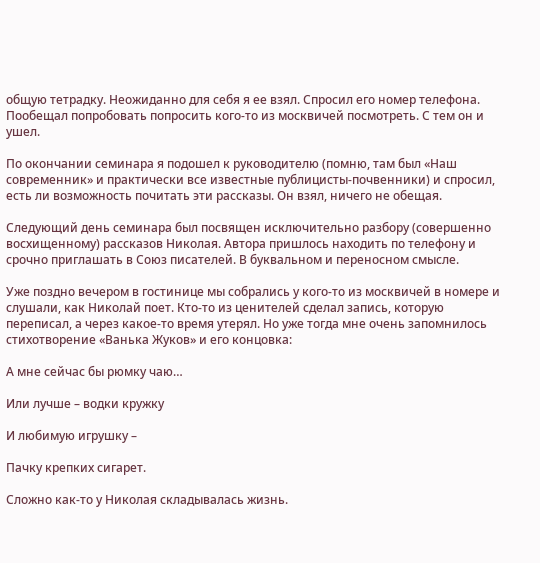общую тетрадку. Неожиданно для себя я ее взял. Спросил его номер телефона. Пообещал попробовать попросить кого-то из москвичей посмотреть. С тем он и ушел.

По окончании семинара я подошел к руководителю (помню, там был «Наш современник» и практически все известные публицисты-почвенники) и спросил, есть ли возможность почитать эти рассказы. Он взял, ничего не обещая.

Следующий день семинара был посвящен исключительно разбору (совершенно восхищенному) рассказов Николая. Автора пришлось находить по телефону и срочно приглашать в Союз писателей. В буквальном и переносном смысле.

Уже поздно вечером в гостинице мы собрались у кого-то из москвичей в номере и слушали, как Николай поет. Кто-то из ценителей сделал запись, которую переписал, а через какое-то время утерял. Но уже тогда мне очень запомнилось стихотворение «Ванька Жуков» и его концовка:

А мне сейчас бы рюмку чаю…

Или лучше – водки кружку

И любимую игрушку –

Пачку крепких сигарет.

Сложно как-то у Николая складывалась жизнь.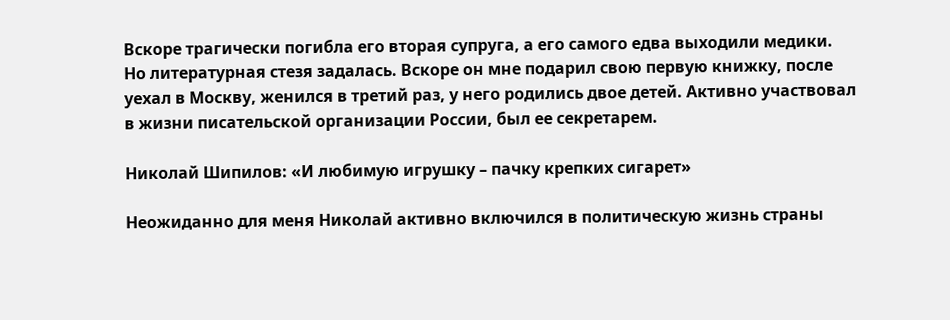Вскоре трагически погибла его вторая супруга, а его самого едва выходили медики. Но литературная стезя задалась. Вскоре он мне подарил свою первую книжку, после уехал в Москву, женился в третий раз, у него родились двое детей. Активно участвовал в жизни писательской организации России, был ее секретарем.

Николай Шипилов: «И любимую игрушку – пачку крепких сигарет»

Неожиданно для меня Николай активно включился в политическую жизнь страны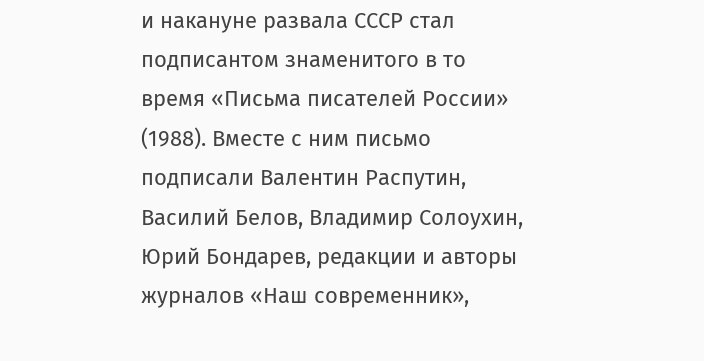и накануне развала СССР стал подписантом знаменитого в то время «Письма писателей России» (1988). Вместе с ним письмо подписали Валентин Распутин, Василий Белов, Владимир Солоухин, Юрий Бондарев, редакции и авторы журналов «Наш современник»,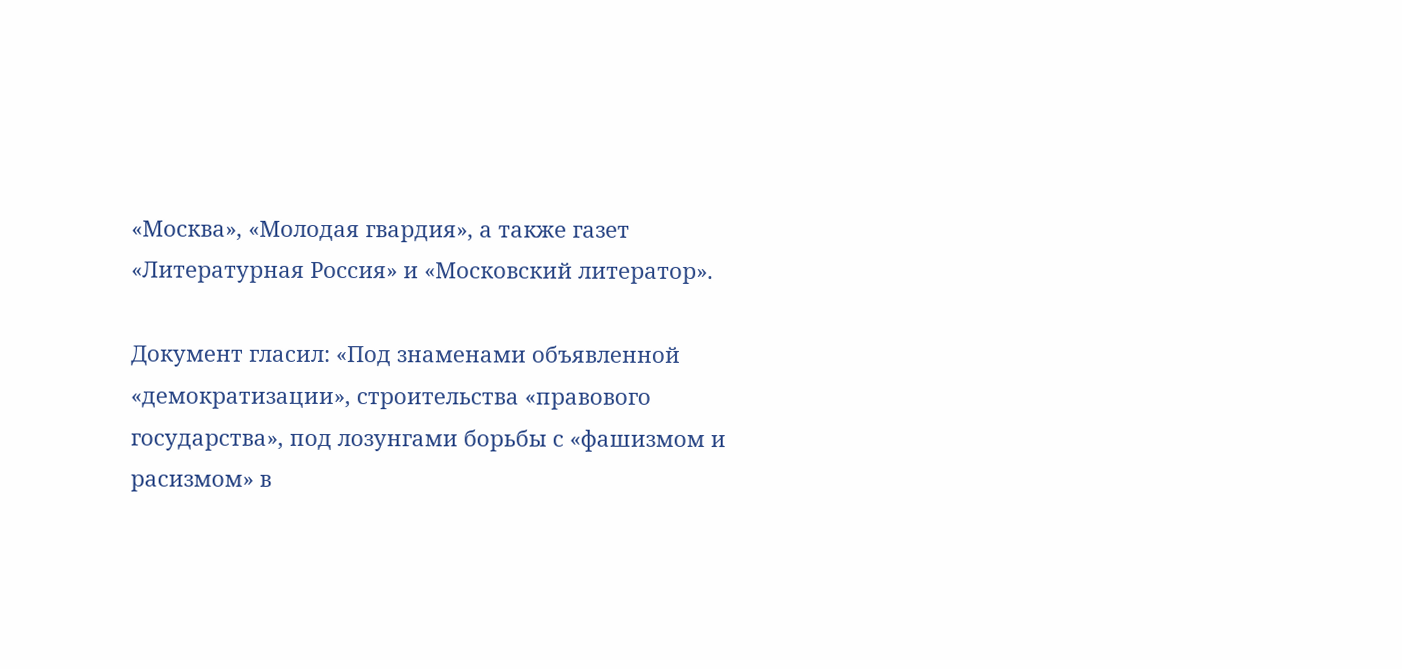«Москва», «Молодая гвардия», а также газет «Литературная Россия» и «Московский литератор».

Документ гласил: «Под знаменами объявленной «демократизации», строительства «правового государства», под лозунгами борьбы с «фашизмом и расизмом» в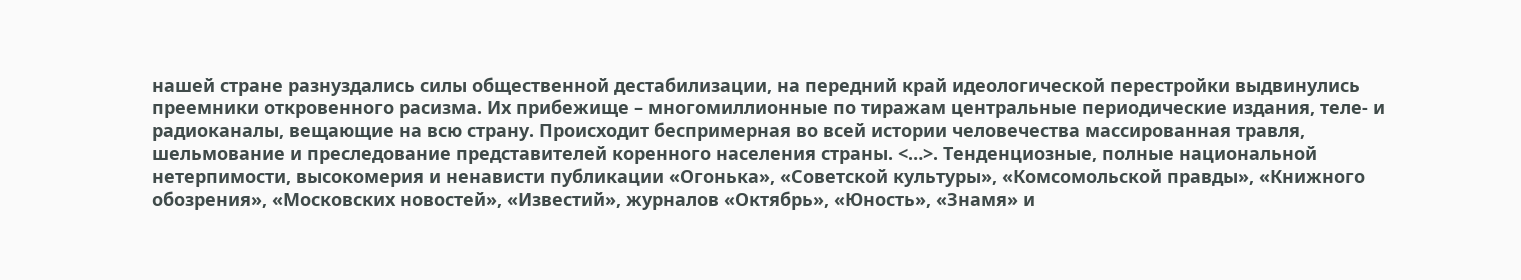нашей стране разнуздались силы общественной дестабилизации, на передний край идеологической перестройки выдвинулись преемники откровенного расизма. Их прибежище – многомиллионные по тиражам центральные периодические издания, теле- и радиоканалы, вещающие на всю страну. Происходит беспримерная во всей истории человечества массированная травля, шельмование и преследование представителей коренного населения страны. <…>. Тенденциозные, полные национальной нетерпимости, высокомерия и ненависти публикации «Огонька», «Советской культуры», «Комсомольской правды», «Книжного обозрения», «Московских новостей», «Известий», журналов «Октябрь», «Юность», «Знамя» и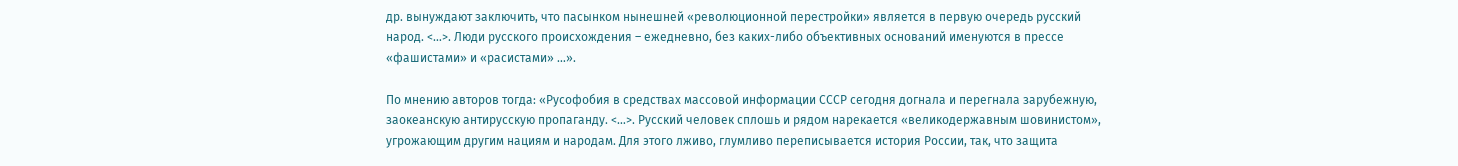др. вынуждают заключить, что пасынком нынешней «революционной перестройки» является в первую очередь русский народ. <…>. Люди русского происхождения – ежедневно, без каких-либо объективных оснований именуются в прессе «фашистами» и «расистами» …».

По мнению авторов тогда: «Русофобия в средствах массовой информации СССР сегодня догнала и перегнала зарубежную, заокеанскую антирусскую пропаганду. <…>. Русский человек сплошь и рядом нарекается «великодержавным шовинистом», угрожающим другим нациям и народам. Для этого лживо, глумливо переписывается история России, так, что защита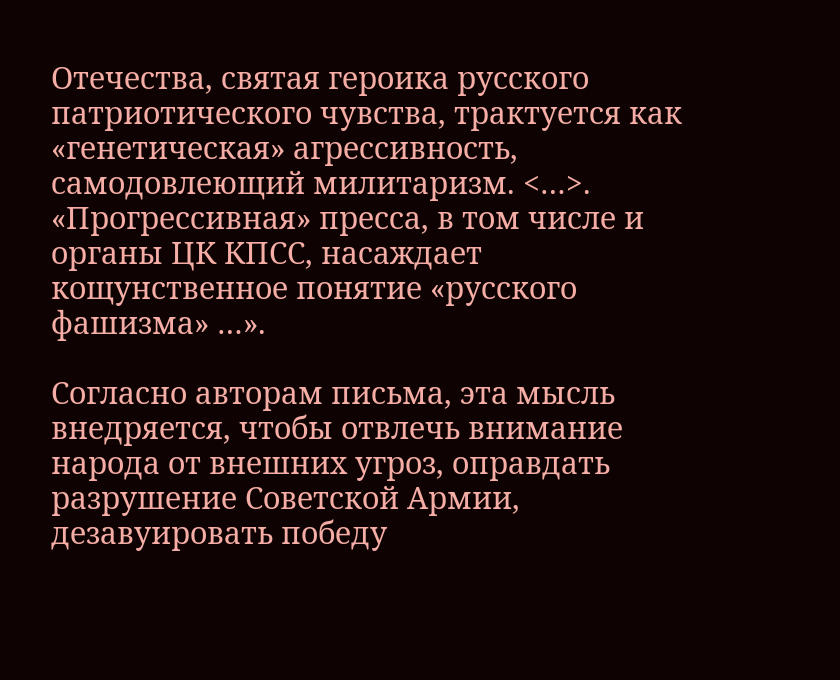Отечества, святая героика русского патриотического чувства, трактуется как «генетическая» агрессивность, самодовлеющий милитаризм. <…>. «Прогрессивная» пресса, в том числе и органы ЦК КПСС, насаждает кощунственное понятие «русского фашизма» …».

Согласно авторам письма, эта мысль внедряется, чтобы отвлечь внимание народа от внешних угроз, оправдать разрушение Советской Армии, дезавуировать победу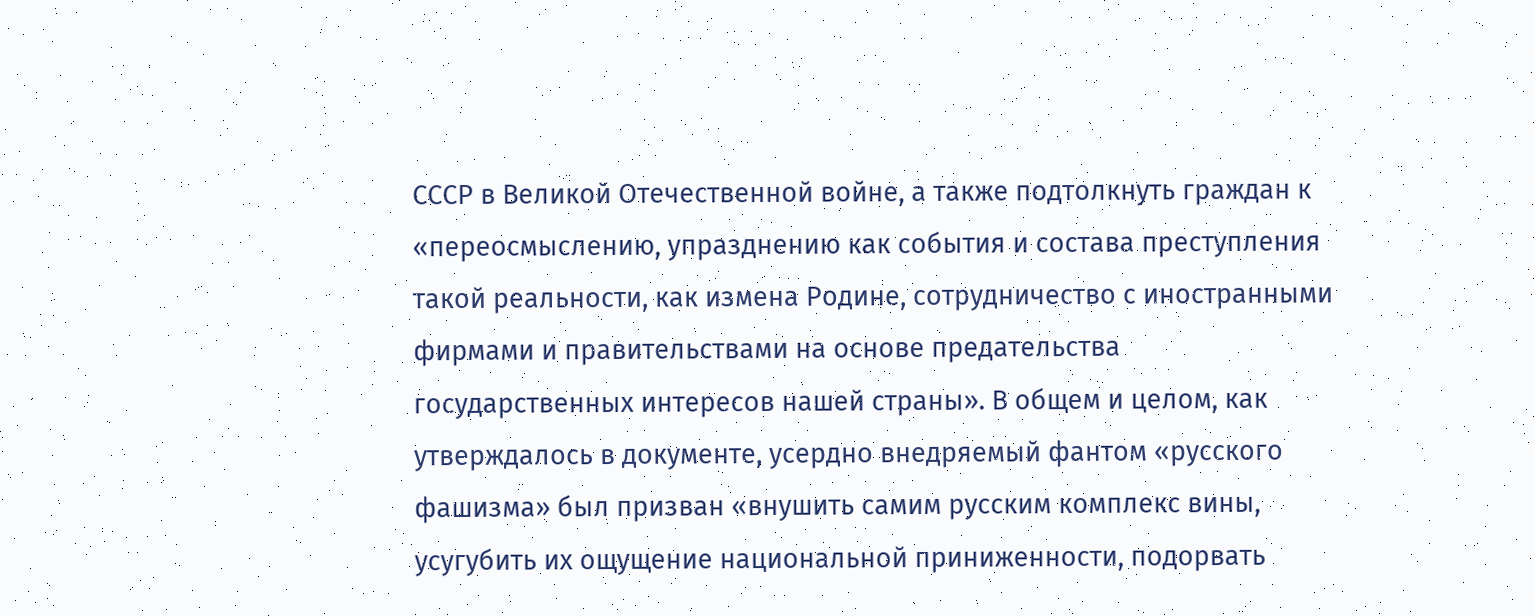СССР в Великой Отечественной войне, а также подтолкнуть граждан к «переосмыслению, упразднению как события и состава преступления такой реальности, как измена Родине, сотрудничество с иностранными фирмами и правительствами на основе предательства государственных интересов нашей страны». В общем и целом, как утверждалось в документе, усердно внедряемый фантом «русского фашизма» был призван «внушить самим русским комплекс вины, усугубить их ощущение национальной приниженности, подорвать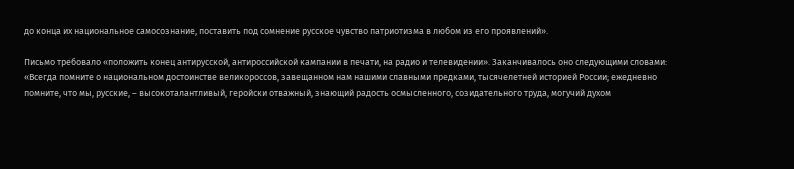до конца их национальное самосознание, поставить под сомнение русское чувство патриотизма в любом из его проявлений».

Письмо требовало «положить конец антирусской, антироссийской кампании в печати, на радио и телевидении». Заканчивалось оно следующими словами: «Всегда помните о национальном достоинстве великороссов, завещанном нам нашими славными предками, тысячелетней историей России; ежедневно помните, что мы, русские, – высокоталантливый, геройски отважный, знающий радость осмысленного, созидательного труда, могучий духом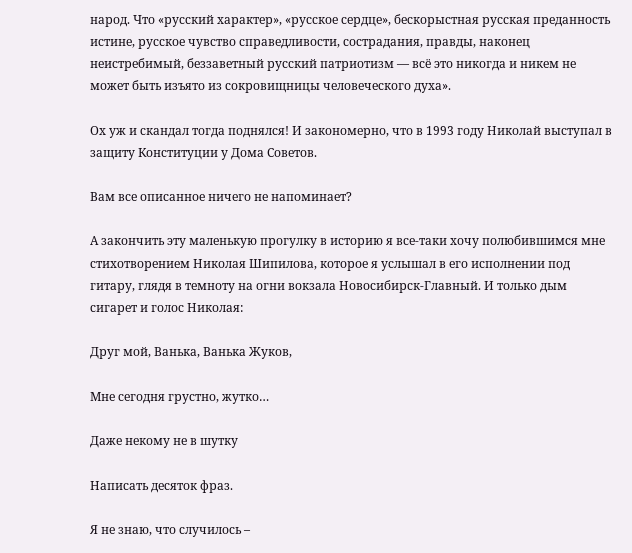народ. Что «русский характер», «русское сердце», бескорыстная русская преданность истине, русское чувство справедливости, сострадания, правды, наконец неистребимый, беззаветный русский патриотизм — всё это никогда и никем не может быть изъято из сокровищницы человеческого духа».

Ох уж и скандал тогда поднялся! И закономерно, что в 1993 году Николай выступал в защиту Конституции у Дома Советов.

Вам все описанное ничего не напоминает?

А закончить эту маленькую прогулку в историю я все-таки хочу полюбившимся мне стихотворением Николая Шипилова, которое я услышал в его исполнении под гитару, глядя в темноту на огни вокзала Новосибирск-Главный. И только дым сигарет и голос Николая:

Друг мой, Ванька, Ванька Жуков,

Мне сегодня грустно, жутко…

Даже некому не в шутку

Написать десяток фраз.

Я не знаю, что случилось –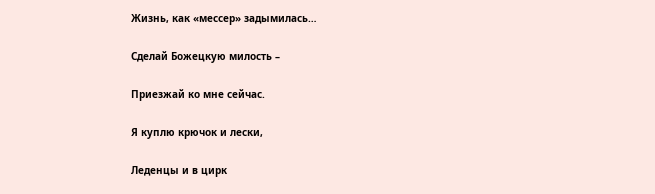Жизнь, как «мессер» задымилась…

Сделай Божецкую милость –

Приезжай ко мне сейчас.

Я куплю крючок и лески,

Леденцы и в цирк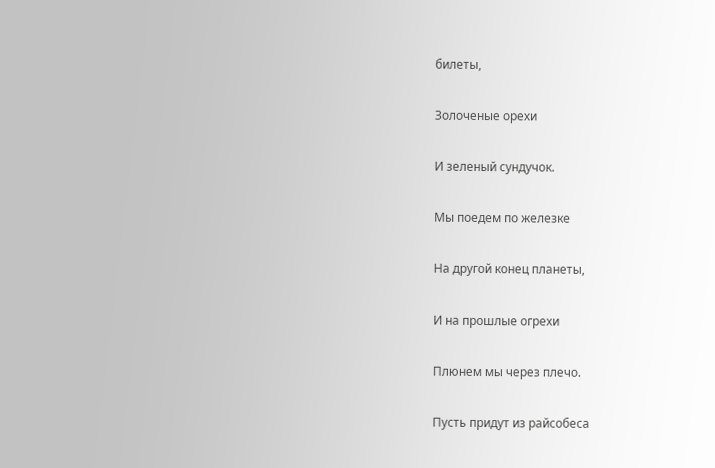билеты,

Золоченые орехи

И зеленый сундучок.

Мы поедем по железке

На другой конец планеты,

И на прошлые огрехи

Плюнем мы через плечо.

Пусть придут из райсобеса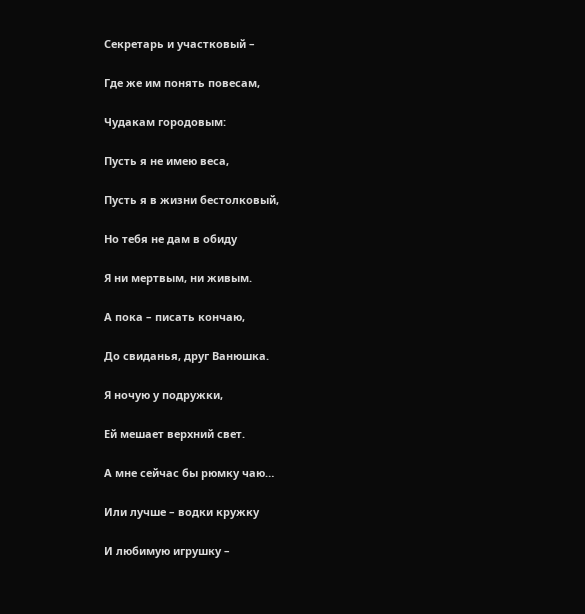Секретарь и участковый –

Где же им понять повесам,

Чудакам городовым:

Пусть я не имею веса,

Пусть я в жизни бестолковый,

Но тебя не дам в обиду

Я ни мертвым, ни живым.

А пока – писать кончаю,

До свиданья, друг Ванюшка.

Я ночую у подружки,

Ей мешает верхний свет.

А мне сейчас бы рюмку чаю…

Или лучше – водки кружку

И любимую игрушку –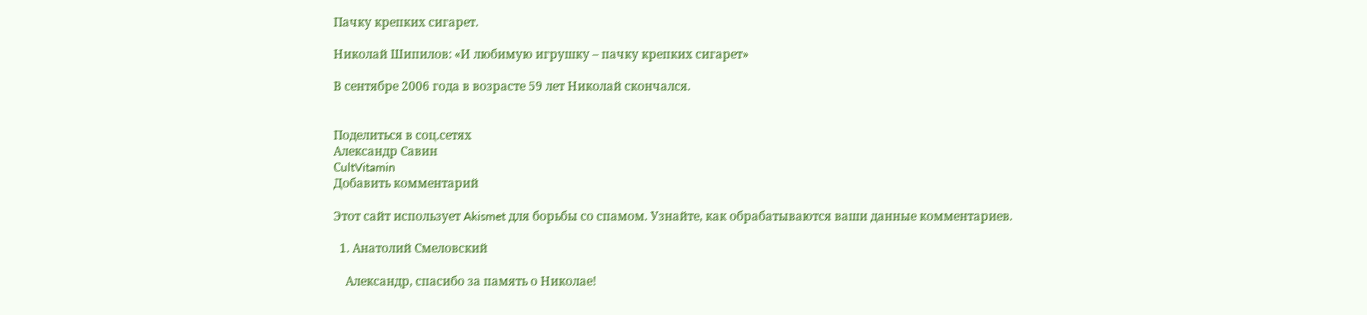Пачку крепких сигарет.

Николай Шипилов: «И любимую игрушку – пачку крепких сигарет»

В сентябре 2006 года в возрасте 59 лет Николай скончался.


Поделиться в соц.сетях
Александр Савин
СultVitamin
Добавить комментарий

Этот сайт использует Akismet для борьбы со спамом. Узнайте, как обрабатываются ваши данные комментариев.

  1. Анатолий Смеловский

    Александр, спасибо за память о Николае!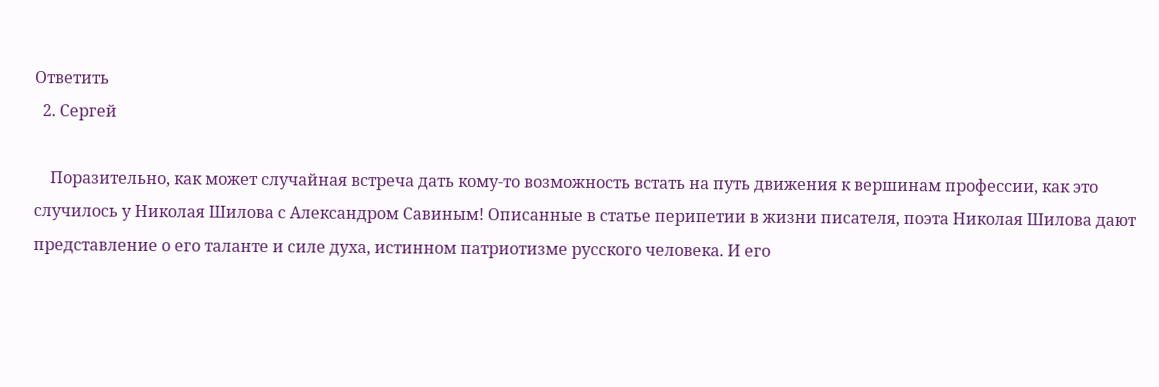Ответить
  2. Сергей

    Поразительно, как может случайная встреча дать кому-то возможность встать на путь движения к вершинам профессии, как это случилось у Николая Шилова с Александром Савиным! Описанные в статье перипетии в жизни писателя, поэта Николая Шилова дают представление о его таланте и силе духа, истинном патриотизме русского человека. И его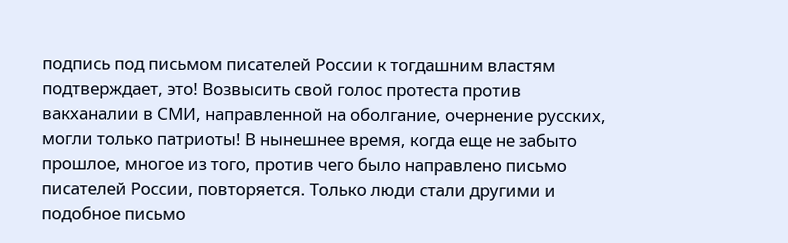подпись под письмом писателей России к тогдашним властям подтверждает, это! Возвысить свой голос протеста против вакханалии в СМИ, направленной на оболгание, очернение русских, могли только патриоты! В нынешнее время, когда еще не забыто прошлое, многое из того, против чего было направлено письмо писателей России, повторяется. Только люди стали другими и подобное письмо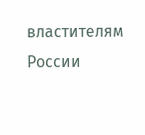властителям России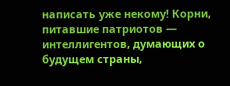написать уже некому! Корни, питавшие патриотов — интеллигентов, думающих о будущем страны,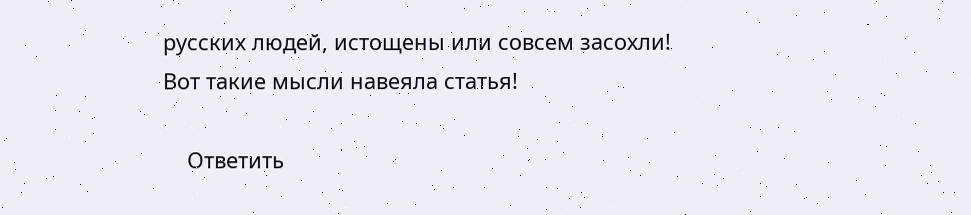русских людей, истощены или совсем засохли! Вот такие мысли навеяла статья!

    Ответить